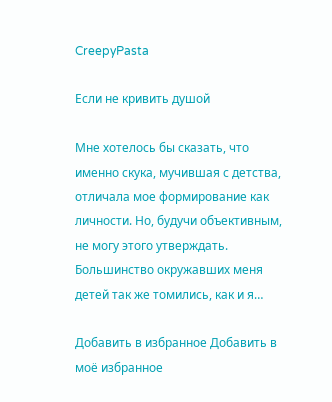CreepyPasta

Если не кривить душой

Мне хотелось бы сказать, что именно скука, мучившая с детства, отличала мое формирование как личности. Но, будучи объективным, не могу этого утверждать. Большинство окружавших меня детей так же томились, как и я…

Добавить в избранное Добавить в моё избранное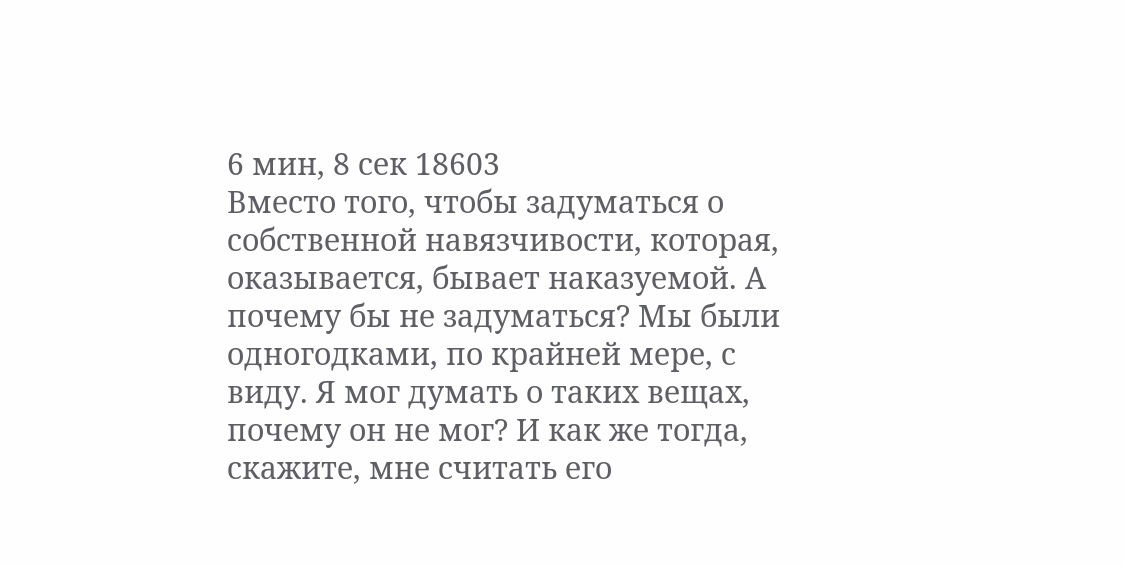6 мин, 8 сек 18603
Вместо того, чтобы задуматься о собственной навязчивости, которая, оказывается, бывает наказуемой. А почему бы не задуматься? Мы были одногодками, по крайней мере, с виду. Я мог думать о таких вещах, почему он не мог? И как же тогда, скажите, мне считать его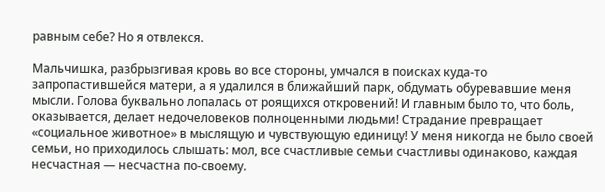равным себе? Но я отвлекся.

Мальчишка, разбрызгивая кровь во все стороны, умчался в поисках куда-то запропастившейся матери, а я удалился в ближайший парк, обдумать обуревавшие меня мысли. Голова буквально лопалась от роящихся откровений! И главным было то, что боль, оказывается, делает недочеловеков полноценными людьми! Страдание превращает «социальное животное» в мыслящую и чувствующую единицу! У меня никогда не было своей семьи, но приходилось слышать: мол, все счастливые семьи счастливы одинаково, каждая несчастная — несчастна по-своему.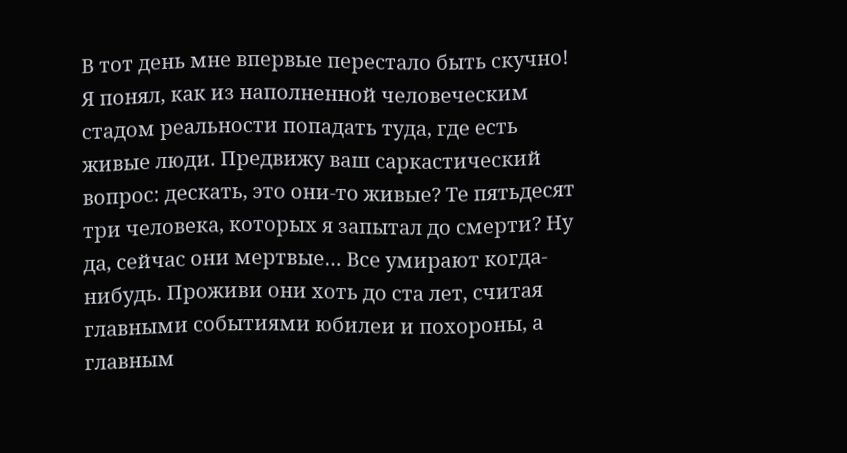В тот день мне впервые перестало быть скучно! Я понял, как из наполненной человеческим стадом реальности попадать туда, где есть живые люди. Предвижу ваш саркастический вопрос: дескать, это они-то живые? Те пятьдесят три человека, которых я запытал до смерти? Ну да, сейчас они мертвые… Все умирают когда-нибудь. Проживи они хоть до ста лет, считая главными событиями юбилеи и похороны, а главным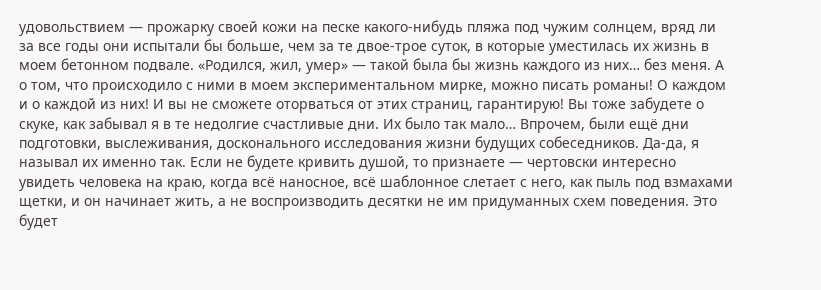удовольствием — прожарку своей кожи на песке какого-нибудь пляжа под чужим солнцем, вряд ли за все годы они испытали бы больше, чем за те двое-трое суток, в которые уместилась их жизнь в моем бетонном подвале. «Родился, жил, умер» — такой была бы жизнь каждого из них… без меня. А о том, что происходило с ними в моем экспериментальном мирке, можно писать романы! О каждом и о каждой из них! И вы не сможете оторваться от этих страниц, гарантирую! Вы тоже забудете о скуке, как забывал я в те недолгие счастливые дни. Их было так мало… Впрочем, были ещё дни подготовки, выслеживания, досконального исследования жизни будущих собеседников. Да-да, я называл их именно так. Если не будете кривить душой, то признаете — чертовски интересно увидеть человека на краю, когда всё наносное, всё шаблонное слетает с него, как пыль под взмахами щетки, и он начинает жить, а не воспроизводить десятки не им придуманных схем поведения. Это будет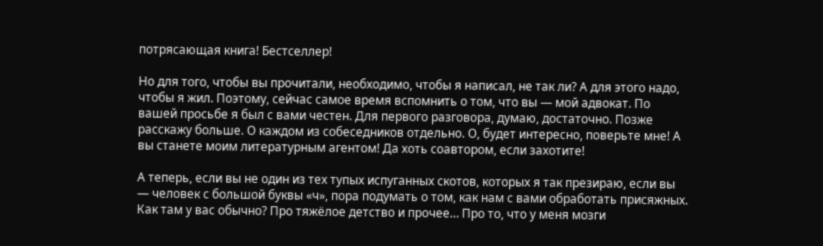потрясающая книга! Бестселлер!

Но для того, чтобы вы прочитали, необходимо, чтобы я написал, не так ли? А для этого надо, чтобы я жил. Поэтому, сейчас самое время вспомнить о том, что вы — мой адвокат. По вашей просьбе я был с вами честен. Для первого разговора, думаю, достаточно. Позже расскажу больше. О каждом из собеседников отдельно. О, будет интересно, поверьте мне! А вы станете моим литературным агентом! Да хоть соавтором, если захотите!

А теперь, если вы не один из тех тупых испуганных скотов, которых я так презираю, если вы — человек с большой буквы «ч», пора подумать о том, как нам с вами обработать присяжных. Как там у вас обычно? Про тяжёлое детство и прочее… Про то, что у меня мозги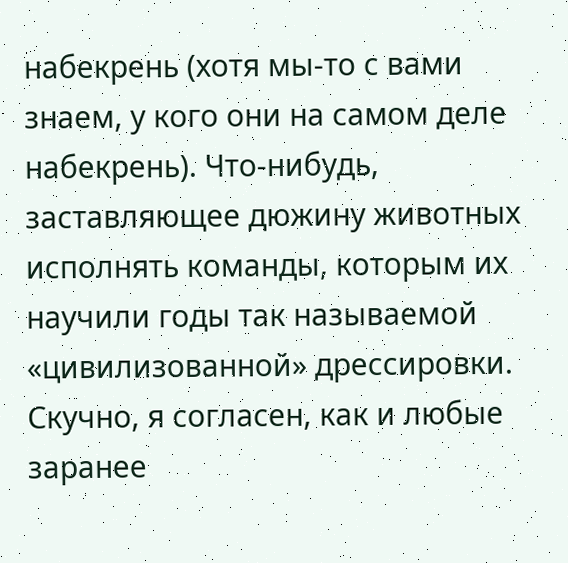набекрень (хотя мы-то с вами знаем, у кого они на самом деле набекрень). Что-нибудь, заставляющее дюжину животных исполнять команды, которым их научили годы так называемой «цивилизованной» дрессировки. Скучно, я согласен, как и любые заранее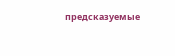предсказуемые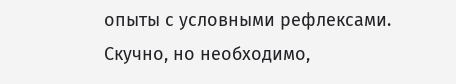опыты с условными рефлексами. Скучно, но необходимо,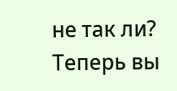не так ли? Теперь вы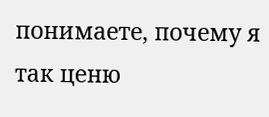понимаете, почему я так ценю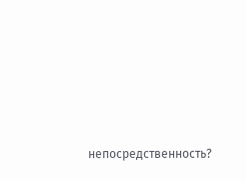непосредственность?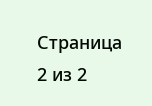Страница 2 из 2